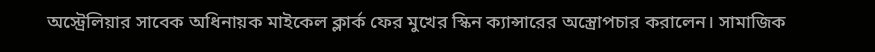অস্ট্রেলিয়ার সাবেক অধিনায়ক মাইকেল ক্লার্ক ফের মুখের স্কিন ক্যান্সারের অস্ত্রোপচার করালেন। সামাজিক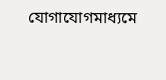যোগাযোগমাধ্যমে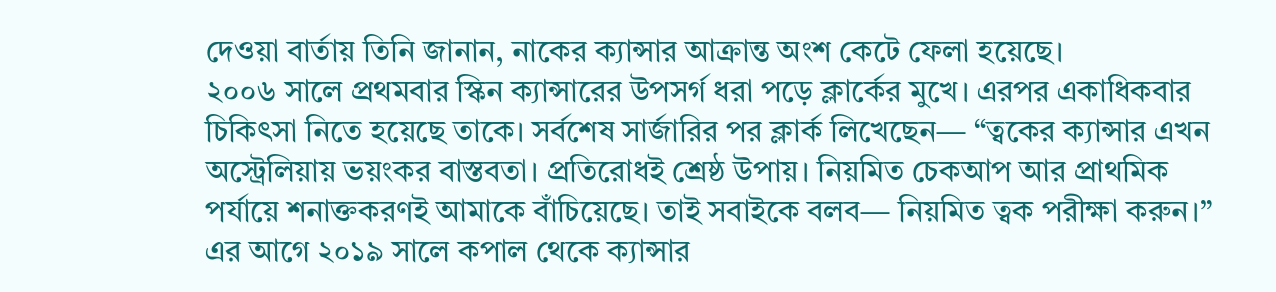দেওয়া বার্তায় তিনি জানান, নাকের ক্যান্সার আক্রান্ত অংশ কেটে ফেলা হয়েছে।
২০০৬ সালে প্রথমবার স্কিন ক্যান্সারের উপসর্গ ধরা পড়ে ক্লার্কের মুখে। এরপর একাধিকবার চিকিৎসা নিতে হয়েছে তাকে। সর্বশেষ সার্জারির পর ক্লার্ক লিখেছেন— “ত্বকের ক্যান্সার এখন অস্ট্রেলিয়ায় ভয়ংকর বাস্তবতা। প্রতিরোধই শ্রেষ্ঠ উপায়। নিয়মিত চেকআপ আর প্রাথমিক পর্যায়ে শনাক্তকরণই আমাকে বাঁচিয়েছে। তাই সবাইকে বলব— নিয়মিত ত্বক পরীক্ষা করুন।”
এর আগে ২০১৯ সালে কপাল থেকে ক্যান্সার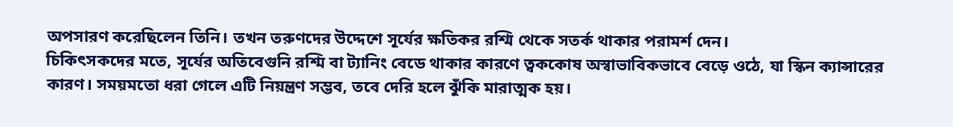অপসারণ করেছিলেন তিনি। তখন তরুণদের উদ্দেশে সূর্যের ক্ষতিকর রশ্মি থেকে সতর্ক থাকার পরামর্শ দেন।
চিকিৎসকদের মতে, সূর্যের অতিবেগুনি রশ্মি বা ট্যানিং বেডে থাকার কারণে ত্বককোষ অস্বাভাবিকভাবে বেড়ে ওঠে, যা স্কিন ক্যান্সারের কারণ। সময়মতো ধরা গেলে এটি নিয়ন্ত্রণ সম্ভব, তবে দেরি হলে ঝুঁকি মারাত্মক হয়।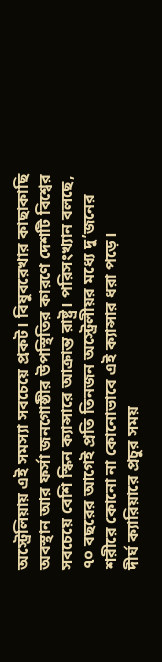অস্ট্রেলিয়ায় এই সমস্যা সবচেয়ে প্রকট। বিষুবরেখার কাছাকাছি অবস্থান আর ফর্সা জনগোষ্ঠীর উপস্থিতির কারণে দেশটি বিশ্বের সবচেয়ে বেশি স্কিন ক্যান্সারে আক্রান্ত রাষ্ট্র। পরিসংখ্যান বলছে, ৭০ বছরের আগেই প্রতি তিনজন অস্ট্রেলীয়র মধ্যে দু’জনের শরীরে কোনো না কোনোভাবে এই ক্যান্সার ধরা পড়ে।
দীর্ঘ ক্যারিয়ারে প্রচুর সময়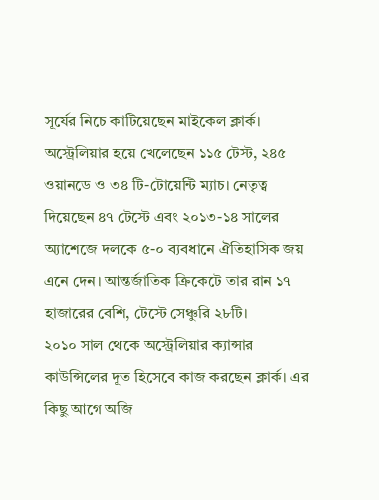সূর্যের নিচে কাটিয়েছেন মাইকেল ক্লার্ক। অস্ট্রেলিয়ার হয়ে খেলেছেন ১১৫ টেস্ট, ২৪৫ ওয়ানডে ও ৩৪ টি-টোয়েন্টি ম্যাচ। নেতৃত্ব দিয়েছেন ৪৭ টেস্টে এবং ২০১৩-১৪ সালের অ্যাশেজে দলকে ৫-০ ব্যবধানে ঐতিহাসিক জয় এনে দেন। আন্তর্জাতিক ক্রিকেটে তার রান ১৭ হাজারের বেশি, টেস্টে সেঞ্চুরি ২৮টি।
২০১০ সাল থেকে অস্ট্রেলিয়ার ক্যান্সার কাউন্সিলের দূত হিসেবে কাজ করছেন ক্লার্ক। এর কিছু আগে অজি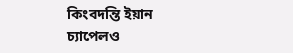কিংবদন্তি ইয়ান চ্যাপেলও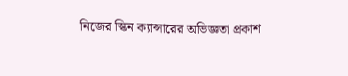নিজের স্কিন ক্যান্সারের অভিজ্ঞতা প্রকাশ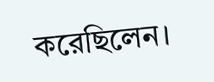করেছিলেন।